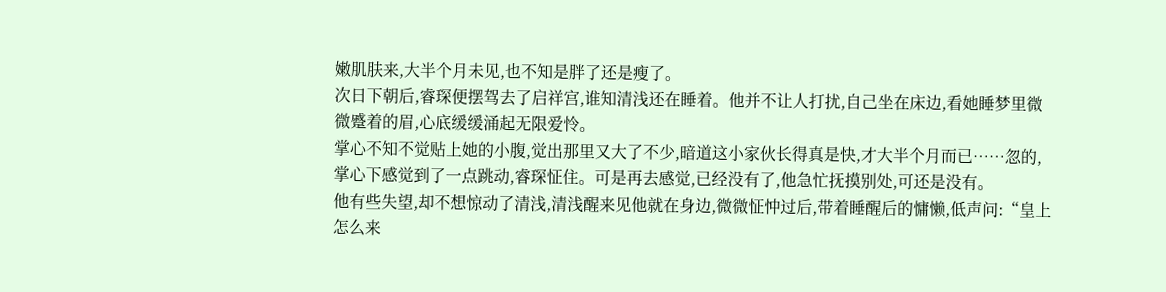嫩肌肤来,大半个月未见,也不知是胖了还是瘦了。
次日下朝后,睿琛便摆驾去了启祥宫,谁知清浅还在睡着。他并不让人打扰,自己坐在床边,看她睡梦里微微蹙着的眉,心底缓缓涌起无限爱怜。
掌心不知不觉贴上她的小腹,觉出那里又大了不少,暗道这小家伙长得真是快,才大半个月而已……忽的,掌心下感觉到了一点跳动,睿琛怔住。可是再去感觉,已经没有了,他急忙抚摸别处,可还是没有。
他有些失望,却不想惊动了清浅,清浅醒来见他就在身边,微微怔忡过后,带着睡醒后的慵懒,低声问:“皇上怎么来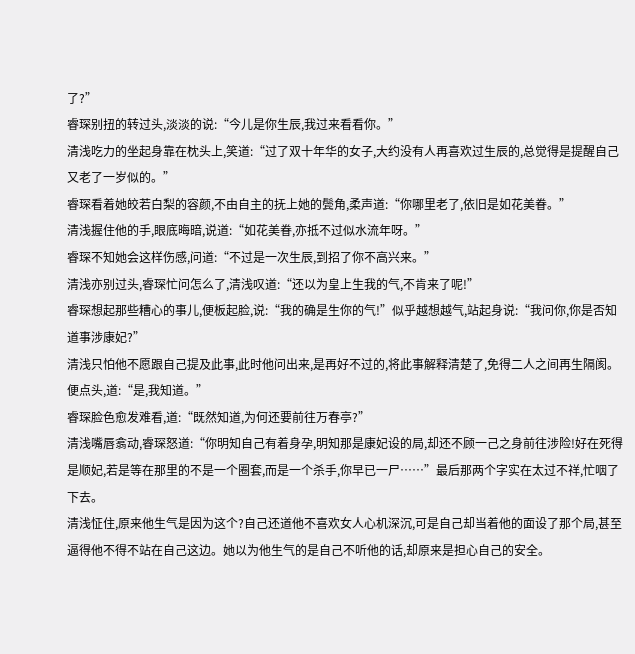了?”
睿琛别扭的转过头,淡淡的说:“今儿是你生辰,我过来看看你。”
清浅吃力的坐起身靠在枕头上,笑道:“过了双十年华的女子,大约没有人再喜欢过生辰的,总觉得是提醒自己又老了一岁似的。”
睿琛看着她皎若白梨的容颜,不由自主的抚上她的鬓角,柔声道:“你哪里老了,依旧是如花美眷。”
清浅握住他的手,眼底晦暗,说道:“如花美眷,亦抵不过似水流年呀。”
睿琛不知她会这样伤感,问道:“不过是一次生辰,到招了你不高兴来。”
清浅亦别过头,睿琛忙问怎么了,清浅叹道:“还以为皇上生我的气,不肯来了呢!”
睿琛想起那些糟心的事儿,便板起脸,说:“我的确是生你的气!”似乎越想越气,站起身说:“我问你,你是否知道事涉康妃?”
清浅只怕他不愿跟自己提及此事,此时他问出来,是再好不过的,将此事解释清楚了,免得二人之间再生隔阂。便点头,道:“是,我知道。”
睿琛脸色愈发难看,道:“既然知道,为何还要前往万春亭?”
清浅嘴唇翕动,睿琛怒道:“你明知自己有着身孕,明知那是康妃设的局,却还不顾一己之身前往涉险!好在死得是顺妃,若是等在那里的不是一个圈套,而是一个杀手,你早已一尸……”最后那两个字实在太过不祥,忙咽了下去。
清浅怔住,原来他生气是因为这个?自己还道他不喜欢女人心机深沉,可是自己却当着他的面设了那个局,甚至逼得他不得不站在自己这边。她以为他生气的是自己不听他的话,却原来是担心自己的安全。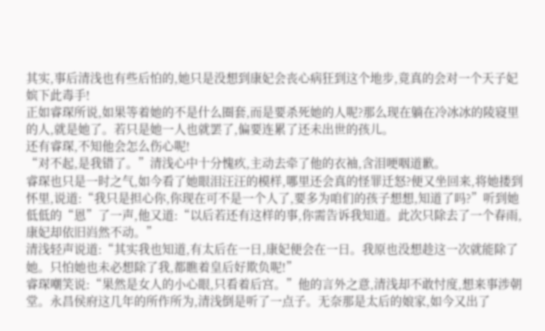其实,事后清浅也有些后怕的,她只是没想到康妃会丧心病狂到这个地步,竟真的会对一个天子妃嫔下此毒手!
正如睿琛所说,如果等着她的不是什么圈套,而是要杀死她的人呢?那么现在躺在冷冰冰的陵寝里的人,就是她了。若只是她一人也就罢了,偏要连累了还未出世的孩儿。
还有睿琛,不知他会怎么伤心呢!
“对不起,是我错了。”清浅心中十分愧疚,主动去牵了他的衣袖,含泪哽咽道歉。
睿琛也只是一时之气,如今看了她眼泪汪汪的模样,哪里还会真的怪罪迁怒?便又坐回来,将她搂到怀里,说道:“我只是担心你,你现在可不是一个人了,要多为咱们的孩子想想,知道了吗?”听到她低低的“恩”了一声,他又道:“以后若还有这样的事,你需告诉我知道。此次只除去了一个春雨,康妃却依旧岿然不动。”
清浅轻声说道:“其实我也知道,有太后在一日,康妃便会在一日。我原也没想趁这一次就能除了她。只怕她也未必想除了我,都瞧着皇后好欺负呢!”
睿琛嘲笑说:“果然是女人的小心眼,只看着后宫。”他的言外之意,清浅却不敢忖度,想来事涉朝堂。永昌侯府这几年的所作所为,清浅倒是听了一点子。无奈那是太后的娘家,如今又出了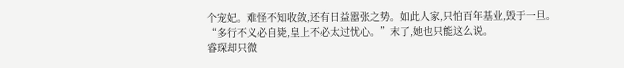个宠妃。难怪不知收敛,还有日益嚣张之势。如此人家,只怕百年基业,毁于一旦。
“多行不义必自毙,皇上不必太过忧心。”末了,她也只能这么说。
睿琛却只微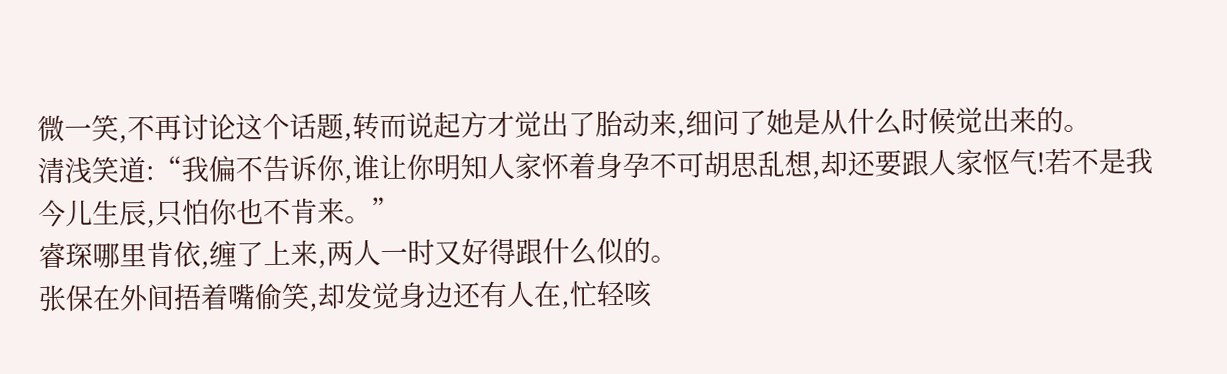微一笑,不再讨论这个话题,转而说起方才觉出了胎动来,细问了她是从什么时候觉出来的。
清浅笑道:“我偏不告诉你,谁让你明知人家怀着身孕不可胡思乱想,却还要跟人家怄气!若不是我今儿生辰,只怕你也不肯来。”
睿琛哪里肯依,缠了上来,两人一时又好得跟什么似的。
张保在外间捂着嘴偷笑,却发觉身边还有人在,忙轻咳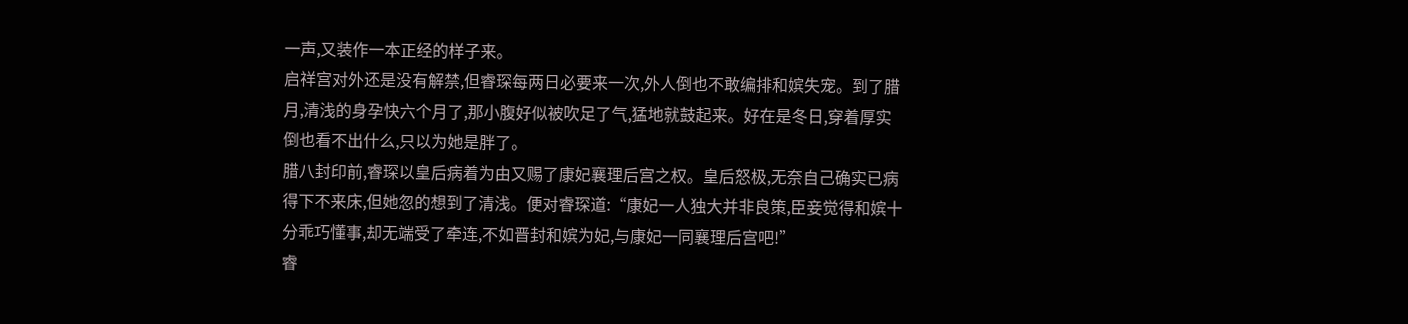一声,又装作一本正经的样子来。
启祥宫对外还是没有解禁,但睿琛每两日必要来一次,外人倒也不敢编排和嫔失宠。到了腊月,清浅的身孕快六个月了,那小腹好似被吹足了气,猛地就鼓起来。好在是冬日,穿着厚实倒也看不出什么,只以为她是胖了。
腊八封印前,睿琛以皇后病着为由又赐了康妃襄理后宫之权。皇后怒极,无奈自己确实已病得下不来床,但她忽的想到了清浅。便对睿琛道:“康妃一人独大并非良策,臣妾觉得和嫔十分乖巧懂事,却无端受了牵连,不如晋封和嫔为妃,与康妃一同襄理后宫吧!”
睿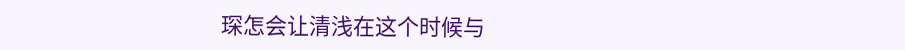琛怎会让清浅在这个时候与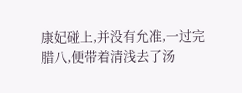康妃碰上,并没有允准,一过完腊八,便带着清浅去了汤